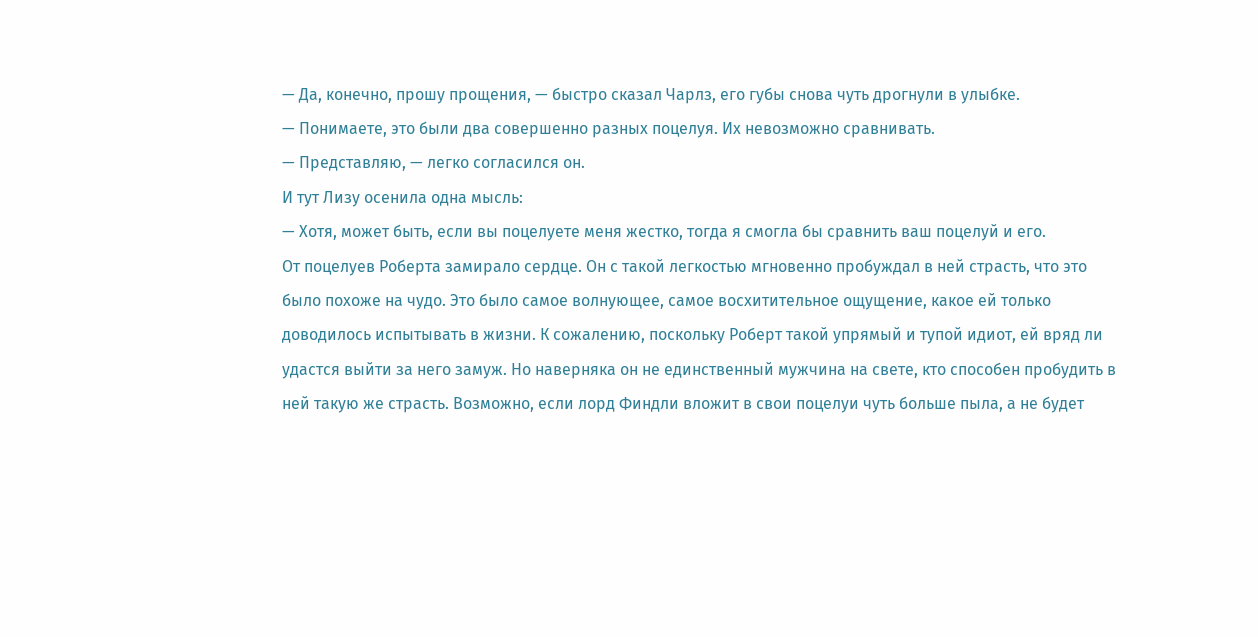— Да, конечно, прошу прощения, — быстро сказал Чарлз, его губы снова чуть дрогнули в улыбке.
— Понимаете, это были два совершенно разных поцелуя. Их невозможно сравнивать.
— Представляю, — легко согласился он.
И тут Лизу осенила одна мысль:
— Хотя, может быть, если вы поцелуете меня жестко, тогда я смогла бы сравнить ваш поцелуй и его.
От поцелуев Роберта замирало сердце. Он с такой легкостью мгновенно пробуждал в ней страсть, что это было похоже на чудо. Это было самое волнующее, самое восхитительное ощущение, какое ей только доводилось испытывать в жизни. К сожалению, поскольку Роберт такой упрямый и тупой идиот, ей вряд ли удастся выйти за него замуж. Но наверняка он не единственный мужчина на свете, кто способен пробудить в ней такую же страсть. Возможно, если лорд Финдли вложит в свои поцелуи чуть больше пыла, а не будет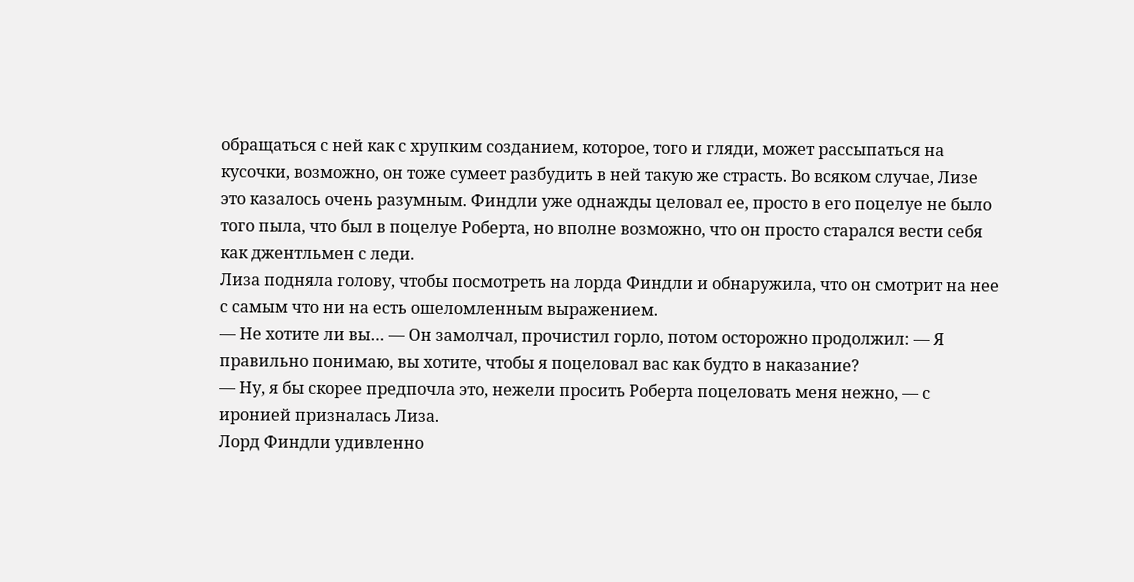обращаться с ней как с хрупким созданием, которое, того и гляди, может рассыпаться на кусочки, возможно, он тоже сумеет разбудить в ней такую же страсть. Во всяком случае, Лизе это казалось очень разумным. Финдли уже однажды целовал ее, просто в его поцелуе не было того пыла, что был в поцелуе Роберта, но вполне возможно, что он просто старался вести себя как джентльмен с леди.
Лиза подняла голову, чтобы посмотреть на лорда Финдли и обнаружила, что он смотрит на нее с самым что ни на есть ошеломленным выражением.
— Не хотите ли вы… — Он замолчал, прочистил горло, потом осторожно продолжил: — Я правильно понимаю, вы хотите, чтобы я поцеловал вас как будто в наказание?
— Ну, я бы скорее предпочла это, нежели просить Роберта поцеловать меня нежно, — с иронией призналась Лиза.
Лорд Финдли удивленно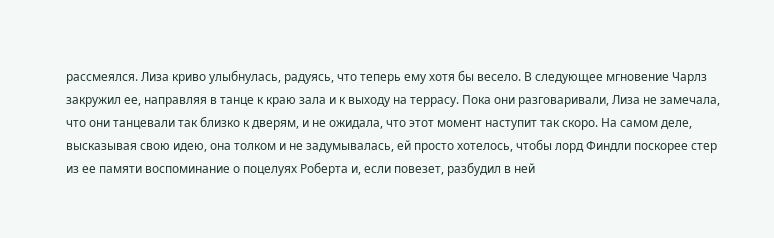рассмеялся. Лиза криво улыбнулась, радуясь, что теперь ему хотя бы весело. В следующее мгновение Чарлз закружил ее, направляя в танце к краю зала и к выходу на террасу. Пока они разговаривали, Лиза не замечала, что они танцевали так близко к дверям, и не ожидала, что этот момент наступит так скоро. На самом деле, высказывая свою идею, она толком и не задумывалась, ей просто хотелось, чтобы лорд Финдли поскорее стер из ее памяти воспоминание о поцелуях Роберта и, если повезет, разбудил в ней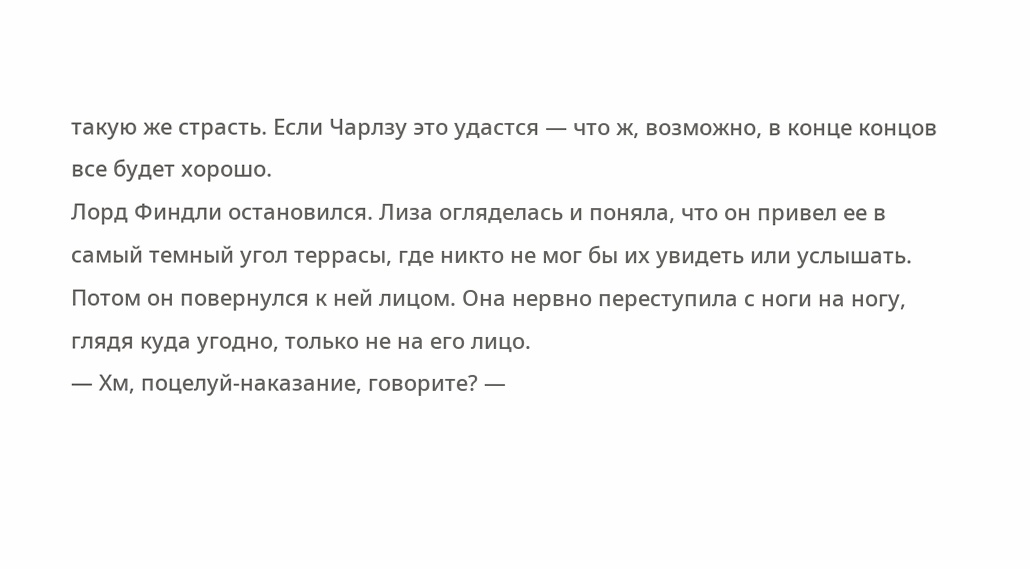такую же страсть. Если Чарлзу это удастся — что ж, возможно, в конце концов все будет хорошо.
Лорд Финдли остановился. Лиза огляделась и поняла, что он привел ее в самый темный угол террасы, где никто не мог бы их увидеть или услышать. Потом он повернулся к ней лицом. Она нервно переступила с ноги на ногу, глядя куда угодно, только не на его лицо.
— Хм, поцелуй-наказание, говорите? —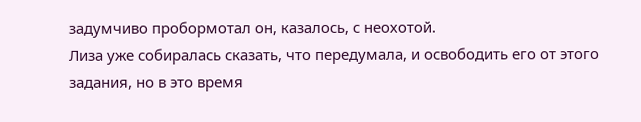задумчиво пробормотал он, казалось, с неохотой.
Лиза уже собиралась сказать, что передумала, и освободить его от этого задания, но в это время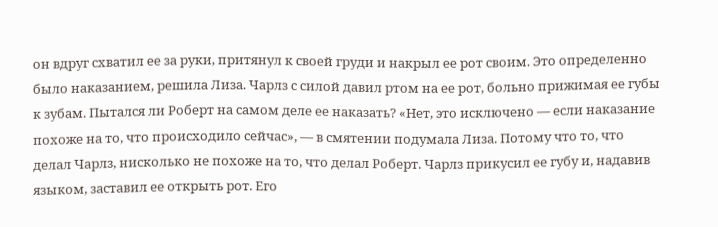он вдруг схватил ее за руки, притянул к своей груди и накрыл ее рот своим. Это определенно было наказанием, решила Лиза. Чарлз с силой давил ртом на ее рот, больно прижимая ее губы к зубам. Пытался ли Роберт на самом деле ее наказать? «Нет, это исключено — если наказание похоже на то, что происходило сейчас», — в смятении подумала Лиза. Потому что то, что делал Чарлз, нисколько не похоже на то, что делал Роберт. Чарлз прикусил ее губу и, надавив языком, заставил ее открыть рот. Его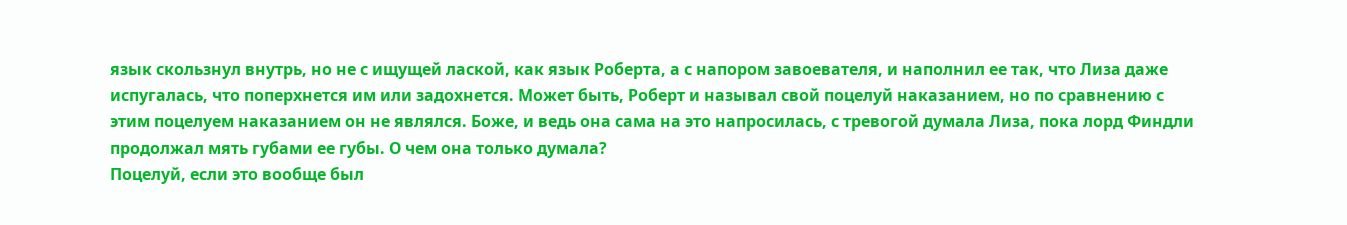язык скользнул внутрь, но не с ищущей лаской, как язык Роберта, а с напором завоевателя, и наполнил ее так, что Лиза даже испугалась, что поперхнется им или задохнется. Может быть, Роберт и называл свой поцелуй наказанием, но по сравнению с этим поцелуем наказанием он не являлся. Боже, и ведь она сама на это напросилась, с тревогой думала Лиза, пока лорд Финдли продолжал мять губами ее губы. О чем она только думала?
Поцелуй, если это вообще был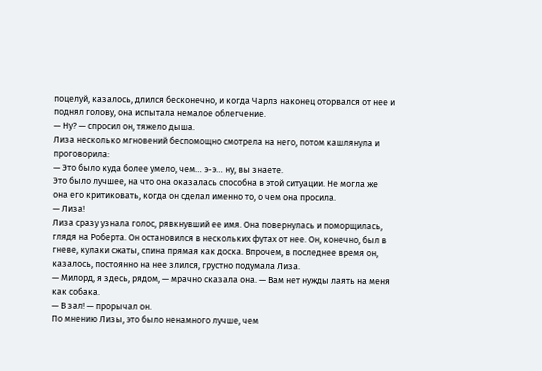поцелуй, казалось, длился бесконечно, и когда Чарлз наконец оторвался от нее и поднял голову, она испытала немалое облегчение.
— Ну? — спросил он, тяжело дыша.
Лиза несколько мгновений беспомощно смотрела на него, потом кашлянула и проговорила:
— Это было куда более умело, чем… э-э… ну, вы знаете.
Это было лучшее, на что она оказалась способна в этой ситуации. Не могла же она его критиковать, когда он сделал именно то, о чем она просила.
— Лиза!
Лиза сразу узнала голос, рявкнувший ее имя. Она повернулась и поморщилась, глядя на Роберта. Он остановился в нескольких футах от нее. Он, конечно, был в гневе, кулаки сжаты, спина прямая как доска. Впрочем, в последнее время он, казалось, постоянно на нее злился, грустно подумала Лиза.
— Милорд, я здесь, рядом, — мрачно сказала она. — Вам нет нужды лаять на меня как собака.
— В зал! — прорычал он.
По мнению Лизы, это было ненамного лучше, чем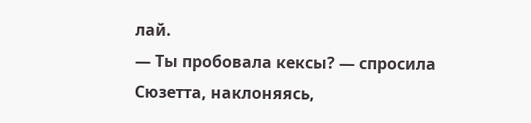лай.
— Ты пробовала кексы? — спросила Сюзетта, наклоняясь,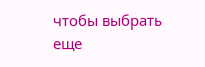чтобы выбрать еще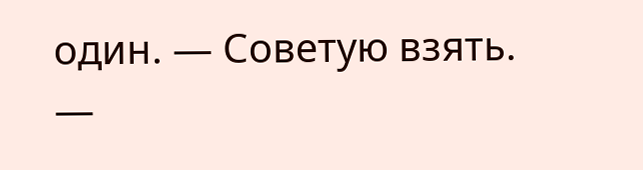один. — Советую взять.
—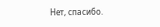Нет, спасибо.